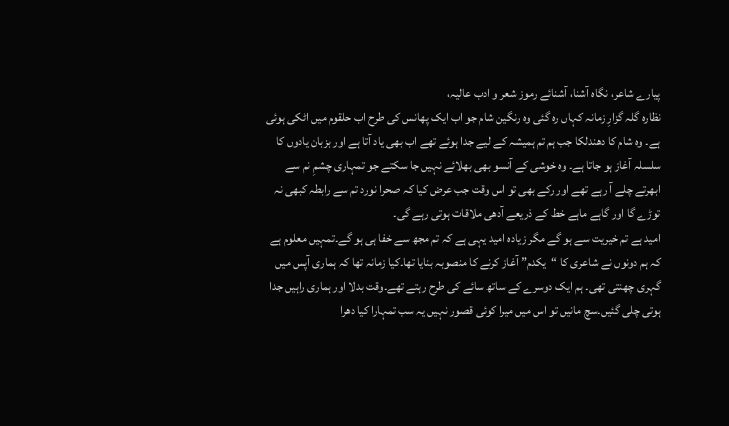پیارے شاعر، نگاہ آشنا، آشنائے رموز شعر و ادب عالیہ،
نظارہ گلہ گزارِ زمانہ کہاں رہ گئی وہ رنگین شام جو اب ایک پھانس کی طرح اب حلقوم میں اٹکی ہوئی ہے۔ وہ شام کا دھندلکا جب ہم تم ہمیشہ کے لیے جدا ہوئے تھے اب بھی یاد آتا ہے اور بزبان یادوں کا سلسلہ آغاز ہو جاتا ہے۔ وہ خوشی کے آنسو بھی بھلائے نہیں جا سکتے جو تمہاری چشمِ نم سے ابھرتے چلے آ رہے تھے اور رکے بھی تو اس وقت جب عرض کیا کہ صحرا نورد تم سے رابطہ کبھی نہ توڑے گا اور گاہے ماہے خط کے ذریعے آدھی ملاقات ہوتی رہے گی۔
امید ہے تم خیریت سے ہو گے مگر زیادہ امید یہی ہے کہ تم مجھ سے خفا ہی ہو گے۔تمہیں معلوم ہے کہ ہم دونوں نے شاعری کا “یکدم” آغاز کرنے کا منصوبہ بنایا تھا۔کیا زمانہ تھا کہ ہماری آپس میں گہری چھنتی تھی۔ ہم ایک دوسرے کے ساتھ سائے کی طرح رہتے تھے۔وقت بدلا اور ہماری راہیں جدا ہوتی چلی گئیں۔سچ مانیں تو اس میں میرا کوئی قصور نہیں یہ سب تمہارا کیا دھرا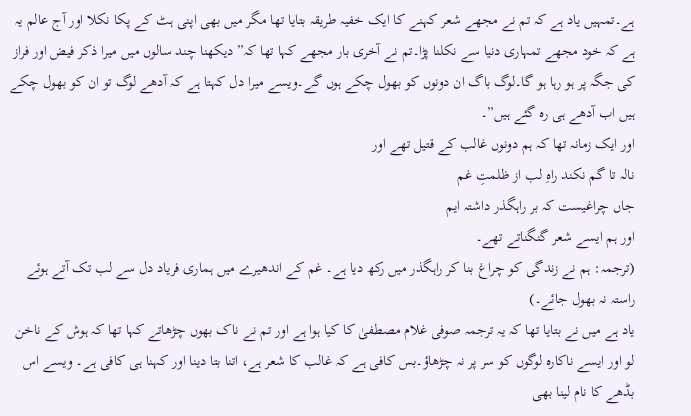ہے۔تمہیں یاد ہے کہ تم نے مجھے شعر کہنے کا ایک خفیہ طریقہ بتایا تھا مگر میں بھی اپنی ہٹ کے پکا نکلا اور آج عالم یہ ہے کہ خود مجھے تمہاری دنیا سے نکلنا پڑا۔تم نے آخری بار مجھے کہا تھا کہ” دیکھنا چند سالوں میں میرا ذکر فیض اور فراز کی جگہ پر ہو رہا ہو گا۔لوگ باگ ان دونوں کو بھول چکے ہوں گے۔ویسے میرا دل کہتا ہے کہ آدھے لوگ تو ان کو بھول چکے ہیں اب آدھے ہی رہ گئے ہیں”۔
اور ایک زمانہ تھا کہ ہم دونوں غالب کے قتیل تھے اور
نالہ تا گم نکند راہِ لب از ظلمتِ غم
جاں چراغیست کہ بر راہگذر داشتہ ایم
اور ہم ایسے شعر گنگناتے تھے۔
(ترجمہ: ہم نے زندگی کو چراغ بنا کر راہگذر میں رکھ دیا ہے۔ غم کے اندھیرے میں ہماری فریاد دل سے لب تک آتے ہوئے راستہ نہ بھول جائے۔)
یاد ہے میں نے بتایا تھا کہ یہ ترجمہ صوفی غلام مصطفیٰ کا کیا ہوا ہے اور تم نے ناک بھوں چڑھاتے کہا تھا کہ ہوش کے ناخن لو اور ایسے ناکارہ لوگوں کو سر پر نہ چڑھاؤ۔بس کافی ہے کہ غالب کا شعر ہے، اتنا بتا دینا اور کہنا ہی کافی ہے۔ ویسے اس بڈھے کا نام لینا بھی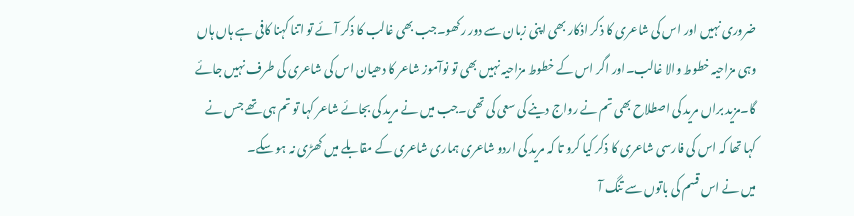ضروری نہیں اور اس کی شاعری کا ذکر اذکار بھی اپنی زبان سے دور رکھو۔جب بھی غالب کا ذکر آئے تو اتنا کہنا کافی ہے ہاں ہاں وہی مزاحیہ خطوط والا غالب۔اور اگر اس کے خطوط مزاحیہ نہیں بھی تو نوآموز شاعر کا دھیان اس کی شاعری کی طرف نہیں جائے گا۔مزید براں مرید کی اصطلاح بھی تم نے رواج دینے کی سعی کی تھی۔جب میں نے مرید کی بجائے شاعر کہا تو تم ہی تھے جس نے کہا تھا کہ اس کی فارسی شاعری کا ذکر کیا کرو تا کہ مرید کی اردو شاعری ہماری شاعری کے مقابلے میں کھڑی نہ ہو سکے۔
میں نے اس قسم کی باتوں سے تنگ آ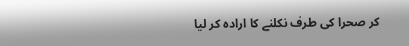کر صحرا کی طرف نکلنے کا ارادہ کر لیا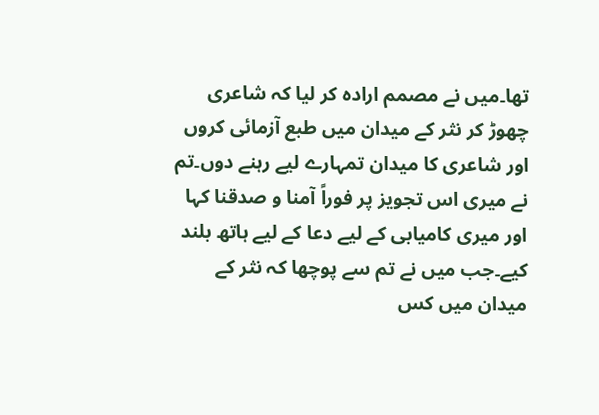تھا۔میں نے مصمم ارادہ کر لیا کہ شاعری چھوڑ کر نثر کے میدان میں طبع آزمائی کروں اور شاعری کا میدان تمہارے لیے رہنے دوں۔تم نے میری اس تجویز پر فوراً آمنا و صدقنا کہا اور میری کامیابی کے لیے دعا کے لیے ہاتھ بلند کیے۔جب میں نے تم سے پوچھا کہ نثر کے میدان میں کس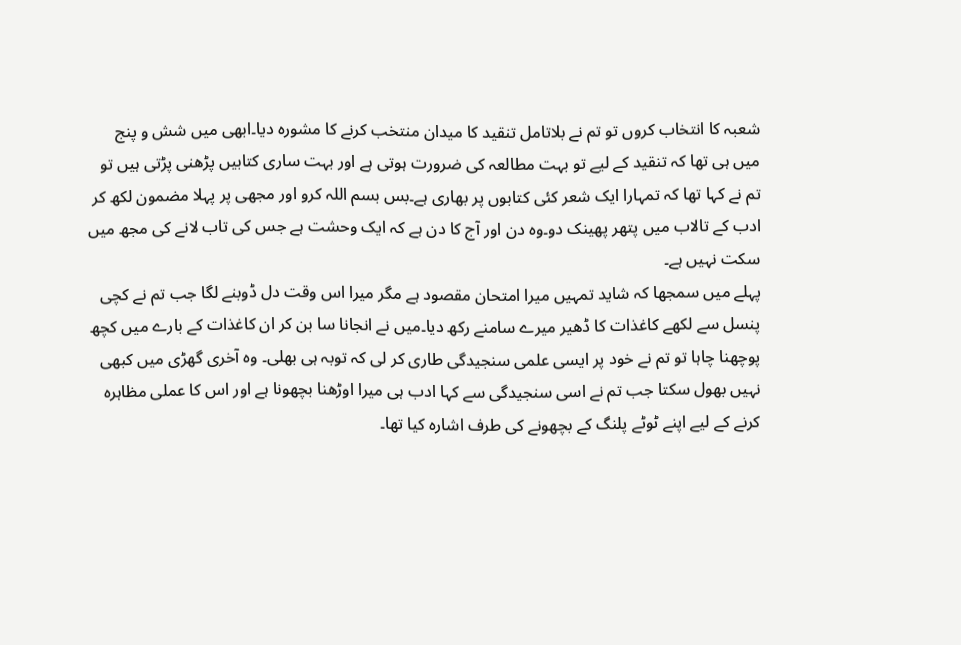شعبہ کا انتخاب کروں تو تم نے بلاتامل تنقید کا میدان منتخب کرنے کا مشورہ دیا۔ابھی میں شش و پنج میں ہی تھا کہ تنقید کے لیے تو بہت مطالعہ کی ضرورت ہوتی ہے اور بہت ساری کتابیں پڑھنی پڑتی ہیں تو تم نے کہا تھا کہ تمہارا ایک شعر کئی کتابوں پر بھاری ہے۔بس بسم اللہ کرو اور مجھی پر پہلا مضمون لکھ کر ادب کے تالاب میں پتھر پھینک دو۔وہ دن اور آج کا دن ہے کہ ایک وحشت ہے جس کی تاب لانے کی مجھ میں سکت نہیں ہے۔
پہلے میں سمجھا کہ شاید تمہیں میرا امتحان مقصود ہے مگر میرا اس وقت دل ڈوبنے لگا جب تم نے کچی پنسل سے لکھے کاغذات کا ڈھیر میرے سامنے رکھ دیا۔میں نے انجانا سا بن کر ان کاغذات کے بارے میں کچھ پوچھنا چاہا تو تم نے خود پر ایسی علمی سنجیدگی طاری کر لی کہ توبہ ہی بھلی۔ وہ آخری گھڑی میں کبھی نہیں بھول سکتا جب تم نے اسی سنجیدگی سے کہا ادب ہی میرا اوڑھنا بچھونا ہے اور اس کا عملی مظاہرہ کرنے کے لیے اپنے ٹوٹے پلنگ کے بچھونے کی طرف اشارہ کیا تھا۔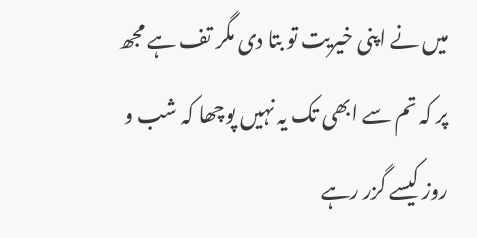میں نے اپنی خیریت تو بتا دی مگر تف ہے مجھ پر کہ تم سے ابھی تک یہ نہیں پوچھا کہ شب و روز کیسے گزر رہے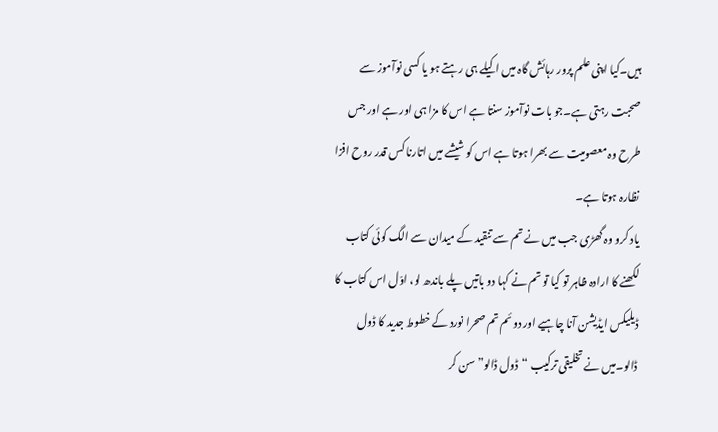ہیں۔کیا اپنی علم پرور رہائش گاہ میں اکیلے ہی رہتے ہو یا کسی نوآموز سے صحبت رہتی ہے۔جو بات نوآموز سنتا ہے اس کا مزا ہی اور ہے اور جس طرح وہ معصومیت سے بھرا ہوتا ہے اس کو شیشے میں اتارنا کس قدر روح افزا نظارہ ہوتا ہے۔
یاد کرو وہ گھڑی جب میں نے تم سے تنقید کے میدان سے الگ کوئی کتاب لکھنے کا ارادہ ظاہر تو کیا تو تم نے کہا دو باتیں پلے باندھ لو، اوّل اس کتاب کا ڈیلیکس ایڈیشن آنا چاہیے اور دوئم تم صحرا نورد کے خطوط جدید کا ڈول ڈالو۔میں نے تخلیقی ترکیب “ڈول ڈالو” سن کر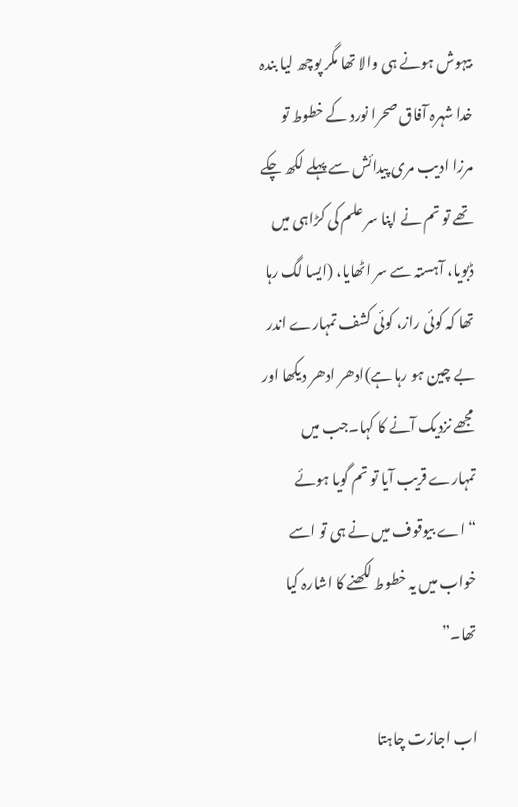بیہوش ہونے ہی والا تھا مگر پوچھ لیا بندہ خدا شہرہ آفاق صحرا نورد کے خطوط تو مرزا ادیب مری پیدائش سے پہلے لکھ چکے تھے تو تم نے اپنا سر علم کی کڑاہی میں ڈبویا، آہستہ سے سر اٹھایا، (ایسا لگ رہا تھا کہ کوئی راز، کوئی کشف تمہارے اندر بے چین ہو رہا ہے)ادھر ادھر دیکھا اور مجھے نزدیک آنے کا کہا۔جب میں تمہارے قریب آیا تو تم گویا ہوئے
“اے بیوقوف میں نے ہی تو اسے خواب میں یہ خطوط لکھنے کا اشارہ کیا تھا۔”

اب اجازت چاہتا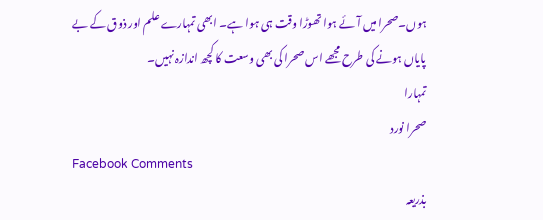ہوں۔صحرا میں آئے ہوا تھوڑا وقت ہی ہوا ہے۔ ابھی تمہارے علم اور ذوق کے بے پایاں ہونے کی طرح مجھے اس صحرا کی بھی وسعت کا کچھ اندازہ نہیں۔
تمہارا
صحرا نورد
Facebook Comments
بذریعہ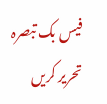فیس بک تبصرہ تحریر کریں